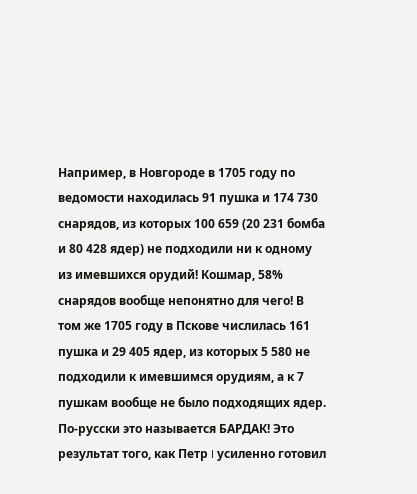Например, в Новгороде в 1705 году по ведомости находилась 91 пушка и 174 730 снарядов, из которых 100 659 (20 231 бомба и 80 428 ядер) не подходили ни к одному из имевшихся орудий! Кошмар, 58% снарядов вообще непонятно для чего! В том же 1705 году в Пскове числилась 161 пушка и 29 405 ядер, из которых 5 580 не подходили к имевшимся орудиям, а к 7 пушкам вообще не было подходящих ядер. По-русски это называется БАРДАК! Это результат того, как Петр I усиленно готовил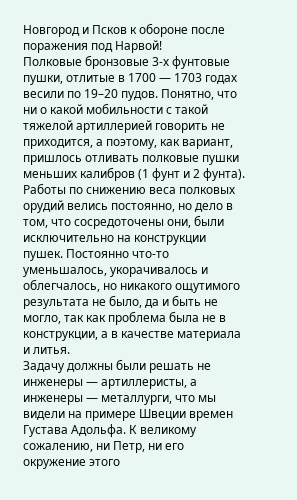Новгород и Псков к обороне после поражения под Нарвой!
Полковые бронзовые 3-х фунтовые пушки, отлитые в 1700 — 1703 годах весили по 19–20 пудов. Понятно, что ни о какой мобильности с такой тяжелой артиллерией говорить не приходится, а поэтому, как вариант, пришлось отливать полковые пушки меньших калибров (1 фунт и 2 фунта). Работы по снижению веса полковых орудий велись постоянно, но дело в том, что сосредоточены они, были исключительно на конструкции пушек. Постоянно что-то уменьшалось, укорачивалось и облегчалось, но никакого ощутимого результата не было, да и быть не могло, так как проблема была не в конструкции, а в качестве материала и литья.
Задачу должны были решать не инженеры — артиллеристы, а инженеры — металлурги, что мы видели на примере Швеции времен Густава Адольфа. К великому сожалению, ни Петр, ни его окружение этого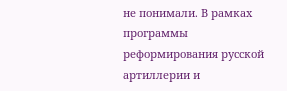не понимали. В рамках программы реформирования русской артиллерии и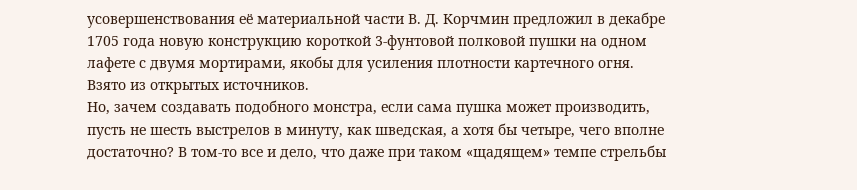усовершенствования её материальной части В. Д. Корчмин предложил в декабре 1705 года новую конструкцию короткой 3-фунтовой полковой пушки на одном лафете с двумя мортирами, якобы для усиления плотности картечного огня.
Взято из открытых источников.
Но, зачем создавать подобного монстра, если сама пушка может производить, пусть не шесть выстрелов в минуту, как шведская, а хотя бы четыре, чего вполне достаточно? В том-то все и дело, что даже при таком «щадящем» темпе стрельбы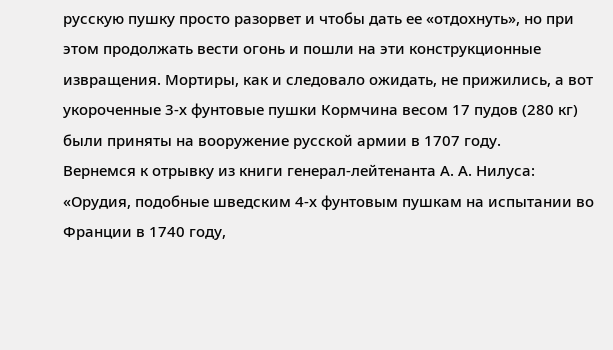русскую пушку просто разорвет и чтобы дать ее «отдохнуть», но при этом продолжать вести огонь и пошли на эти конструкционные извращения. Мортиры, как и следовало ожидать, не прижились, а вот укороченные 3-х фунтовые пушки Кормчина весом 17 пудов (280 кг) были приняты на вооружение русской армии в 1707 году.
Вернемся к отрывку из книги генерал-лейтенанта А. А. Нилуса:
«Орудия, подобные шведским 4-х фунтовым пушкам на испытании во Франции в 1740 году,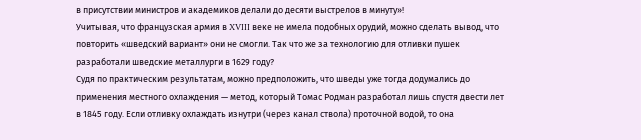в присутствии министров и академиков делали до десяти выстрелов в минуту»!
Учитывая, что французская армия в XVIII веке не имела подобных орудий, можно сделать вывод, что повторить «шведский вариант» они не смогли. Так что же за технологию для отливки пушек разработали шведские металлурги в 1629 году?
Судя по практическим результатам, можно предположить, что шведы уже тогда додумались до применения местного охлаждения — метод, который Томас Родман разработал лишь спустя двести лет в 1845 году. Если отливку охлаждать изнутри (через канал ствола) проточной водой, то она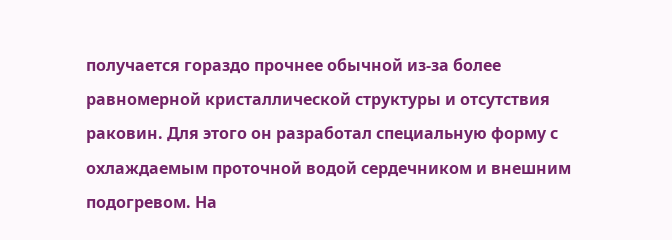получается гораздо прочнее обычной из-за более равномерной кристаллической структуры и отсутствия раковин. Для этого он разработал специальную форму с охлаждаемым проточной водой сердечником и внешним подогревом. На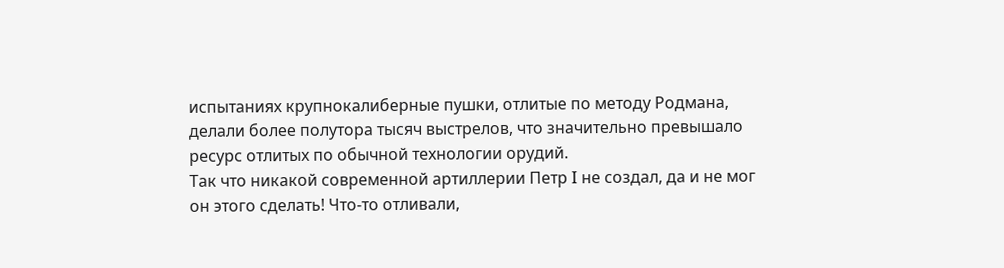испытаниях крупнокалиберные пушки, отлитые по методу Родмана, делали более полутора тысяч выстрелов, что значительно превышало ресурс отлитых по обычной технологии орудий.
Так что никакой современной артиллерии Петр I не создал, да и не мог он этого сделать! Что-то отливали,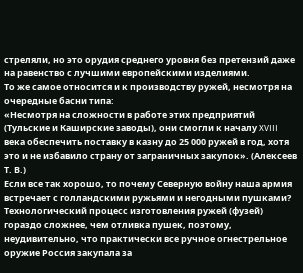стреляли, но это орудия среднего уровня без претензий даже на равенство с лучшими европейскими изделиями.
То же самое относится и к производству ружей, несмотря на очередные басни типа:
«Несмотря на сложности в работе этих предприятий (Тульские и Каширские заводы), они смогли к началу XVIII века обеспечить поставку в казну до 25 000 ружей в год, хотя это и не избавило страну от заграничных закупок». (Алексеев Т. В.)
Если все так хорошо, то почему Северную войну наша армия встречает с голландскими ружьями и негодными пушками?
Технологический процесс изготовления ружей (фузей) гораздо сложнее, чем отливка пушек, поэтому, неудивительно, что практически все ручное огнестрельное оружие Россия закупала за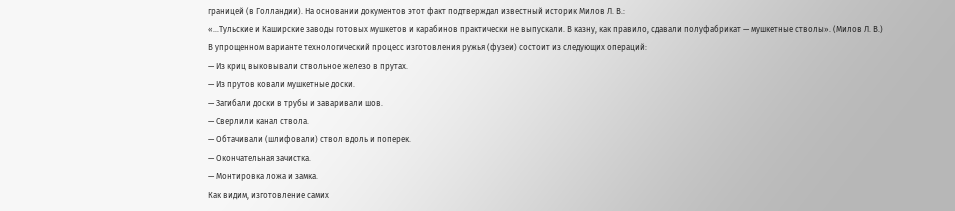границей (в Голландии). На основании документов этот факт подтверждал известный историк Милов Л. В.:
«…Тульские и Каширские заводы готовых мушкетов и карабинов практически не выпускали. В казну, как правило, сдавали полуфабрикат — мушкетные стволы». (Милов Л. В.)
В упрощенном варианте технологический процесс изготовления ружья (фузеи) состоит из следующих операций:
— Из криц выковывали ствольное железо в прутах.
— Из прутов ковали мушкетные доски.
— Загибали доски в трубы и заваривали шов.
— Сверлили канал ствола.
— Обтачивали (шлифовали) ствол вдоль и поперек.
— Окончательная зачистка.
— Монтировка ложа и замка.
Как видим, изготовление самих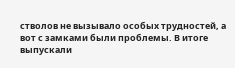стволов не вызывало особых трудностей, а вот с замками были проблемы. В итоге выпускали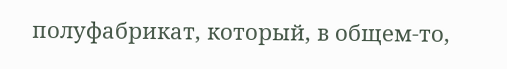полуфабрикат, который, в общем-то,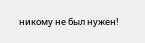никому не был нужен!